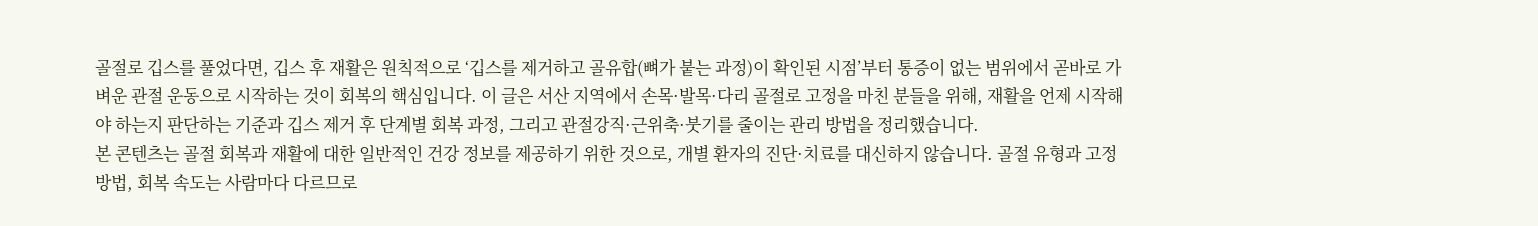골절로 깁스를 풀었다면, 깁스 후 재활은 원칙적으로 ‘깁스를 제거하고 골유합(뼈가 붙는 과정)이 확인된 시점’부터 통증이 없는 범위에서 곧바로 가벼운 관절 운동으로 시작하는 것이 회복의 핵심입니다. 이 글은 서산 지역에서 손목·발목·다리 골절로 고정을 마친 분들을 위해, 재활을 언제 시작해야 하는지 판단하는 기준과 깁스 제거 후 단계별 회복 과정, 그리고 관절강직·근위축·붓기를 줄이는 관리 방법을 정리했습니다.
본 콘텐츠는 골절 회복과 재활에 대한 일반적인 건강 정보를 제공하기 위한 것으로, 개별 환자의 진단·치료를 대신하지 않습니다. 골절 유형과 고정 방법, 회복 속도는 사람마다 다르므로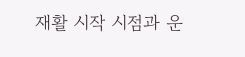재활 시작 시점과 운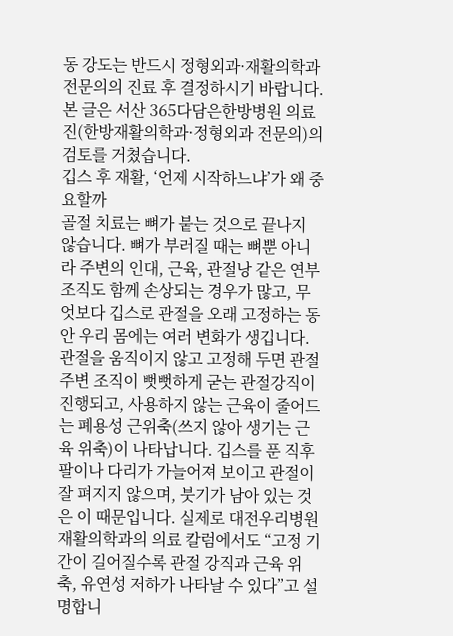동 강도는 반드시 정형외과·재활의학과 전문의의 진료 후 결정하시기 바랍니다. 본 글은 서산 365다담은한방병원 의료진(한방재활의학과·정형외과 전문의)의 검토를 거쳤습니다.
깁스 후 재활, ‘언제 시작하느냐’가 왜 중요할까
골절 치료는 뼈가 붙는 것으로 끝나지 않습니다. 뼈가 부러질 때는 뼈뿐 아니라 주변의 인대, 근육, 관절낭 같은 연부조직도 함께 손상되는 경우가 많고, 무엇보다 깁스로 관절을 오래 고정하는 동안 우리 몸에는 여러 변화가 생깁니다.
관절을 움직이지 않고 고정해 두면 관절 주변 조직이 뻣뻣하게 굳는 관절강직이 진행되고, 사용하지 않는 근육이 줄어드는 폐용성 근위축(쓰지 않아 생기는 근육 위축)이 나타납니다. 깁스를 푼 직후 팔이나 다리가 가늘어져 보이고 관절이 잘 펴지지 않으며, 붓기가 남아 있는 것은 이 때문입니다. 실제로 대전우리병원 재활의학과의 의료 칼럼에서도 “고정 기간이 길어질수록 관절 강직과 근육 위축, 유연성 저하가 나타날 수 있다”고 설명합니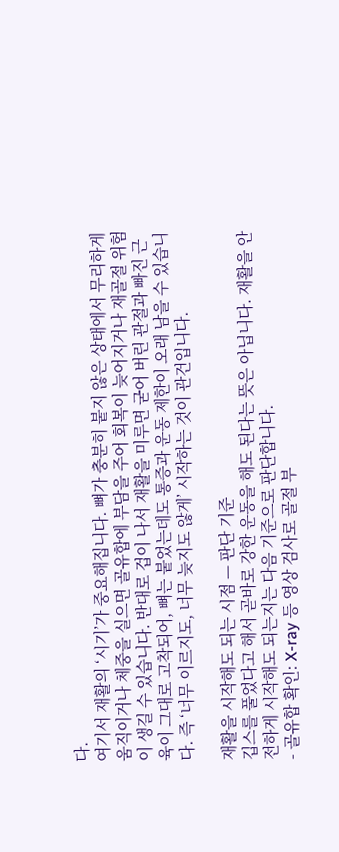다.
여기서 재활의 ‘시기’가 중요해집니다. 뼈가 충분히 붙지 않은 상태에서 무리하게 움직이거나 체중을 실으면 골유합에 부담을 주어 회복이 늦어지거나 재골절 위험이 생길 수 있습니다. 반대로 겁이 나서 재활을 미루면 굳어 버린 관절과 빠진 근육이 그대로 고착되어, 뼈는 붙었는데도 통증과 운동 제한이 오래 남을 수 있습니다. 즉 ‘너무 이르지도, 너무 늦지도 않게’ 시작하는 것이 관건입니다.

재활을 시작해도 되는 시점 — 판단 기준
깁스를 풀었다고 해서 곧바로 강한 운동을 해도 된다는 뜻은 아닙니다. 재활을 안전하게 시작해도 되는지는 다음 기준으로 판단합니다.
- 골유합 확인: X-ray 등 영상 검사로 골절 부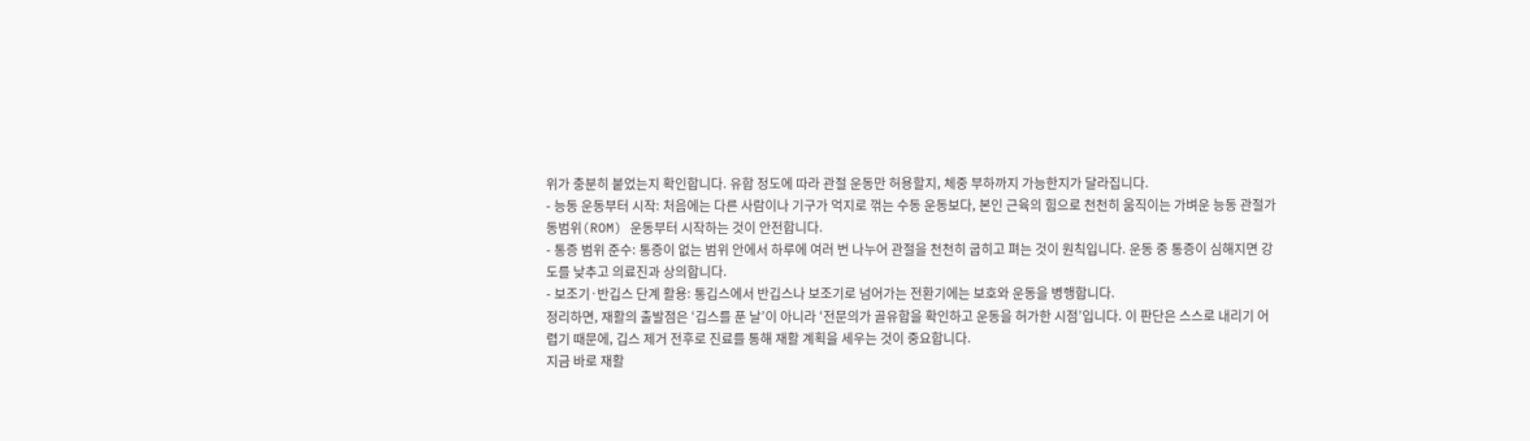위가 충분히 붙었는지 확인합니다. 유합 정도에 따라 관절 운동만 허용할지, 체중 부하까지 가능한지가 달라집니다.
- 능동 운동부터 시작: 처음에는 다른 사람이나 기구가 억지로 꺾는 수동 운동보다, 본인 근육의 힘으로 천천히 움직이는 가벼운 능동 관절가동범위(ROM) 운동부터 시작하는 것이 안전합니다.
- 통증 범위 준수: 통증이 없는 범위 안에서 하루에 여러 번 나누어 관절을 천천히 굽히고 펴는 것이 원칙입니다. 운동 중 통증이 심해지면 강도를 낮추고 의료진과 상의합니다.
- 보조기·반깁스 단계 활용: 통깁스에서 반깁스나 보조기로 넘어가는 전환기에는 보호와 운동을 병행합니다.
정리하면, 재활의 출발점은 ‘깁스를 푼 날’이 아니라 ‘전문의가 골유합을 확인하고 운동을 허가한 시점’입니다. 이 판단은 스스로 내리기 어렵기 때문에, 깁스 제거 전후로 진료를 통해 재활 계획을 세우는 것이 중요합니다.
지금 바로 재활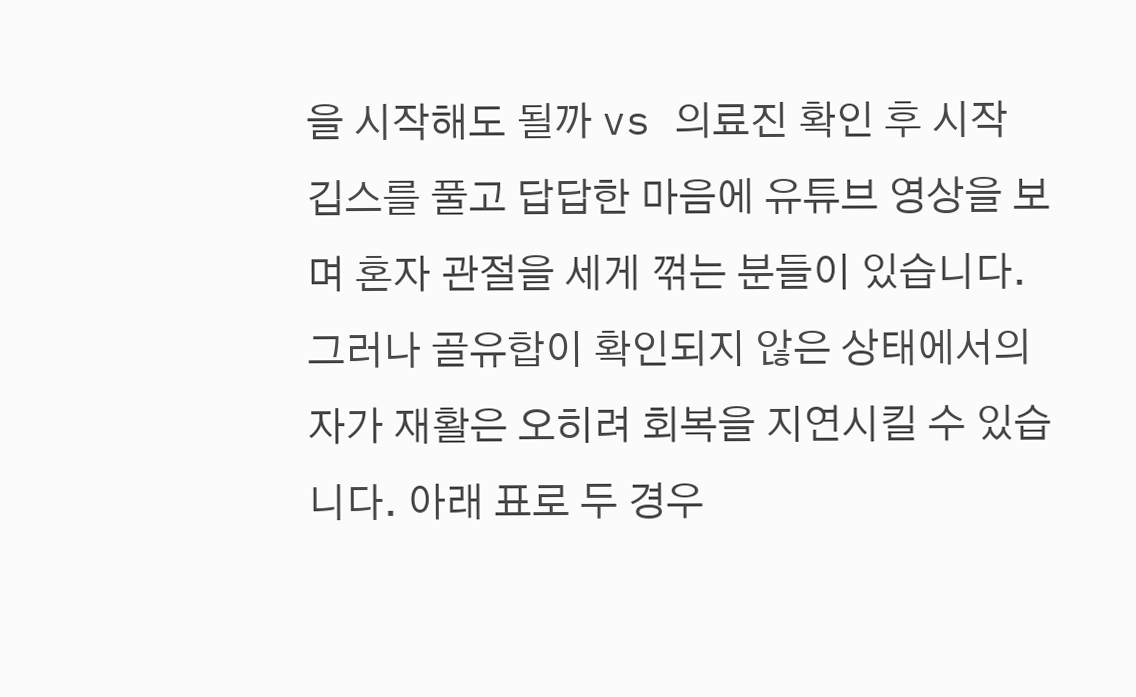을 시작해도 될까 vs 의료진 확인 후 시작
깁스를 풀고 답답한 마음에 유튜브 영상을 보며 혼자 관절을 세게 꺾는 분들이 있습니다. 그러나 골유합이 확인되지 않은 상태에서의 자가 재활은 오히려 회복을 지연시킬 수 있습니다. 아래 표로 두 경우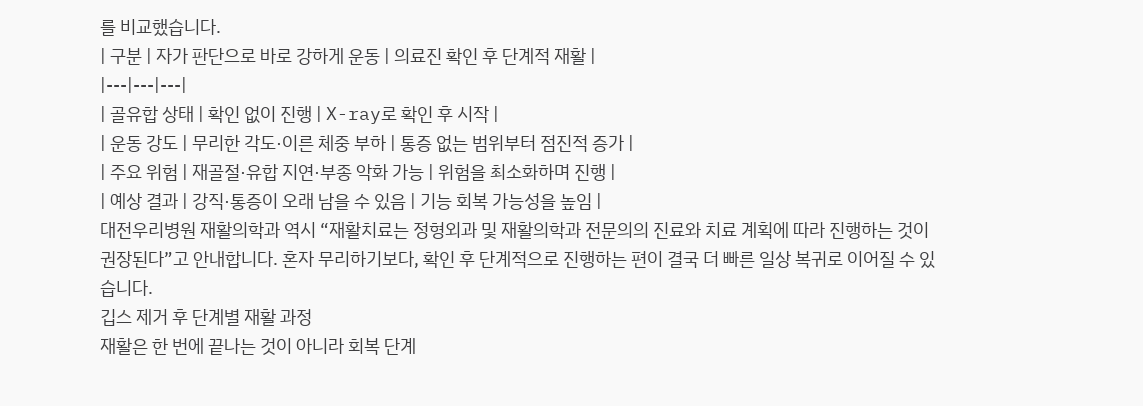를 비교했습니다.
| 구분 | 자가 판단으로 바로 강하게 운동 | 의료진 확인 후 단계적 재활 |
|---|---|---|
| 골유합 상태 | 확인 없이 진행 | X-ray로 확인 후 시작 |
| 운동 강도 | 무리한 각도·이른 체중 부하 | 통증 없는 범위부터 점진적 증가 |
| 주요 위험 | 재골절·유합 지연·부종 악화 가능 | 위험을 최소화하며 진행 |
| 예상 결과 | 강직·통증이 오래 남을 수 있음 | 기능 회복 가능성을 높임 |
대전우리병원 재활의학과 역시 “재활치료는 정형외과 및 재활의학과 전문의의 진료와 치료 계획에 따라 진행하는 것이 권장된다”고 안내합니다. 혼자 무리하기보다, 확인 후 단계적으로 진행하는 편이 결국 더 빠른 일상 복귀로 이어질 수 있습니다.
깁스 제거 후 단계별 재활 과정
재활은 한 번에 끝나는 것이 아니라 회복 단계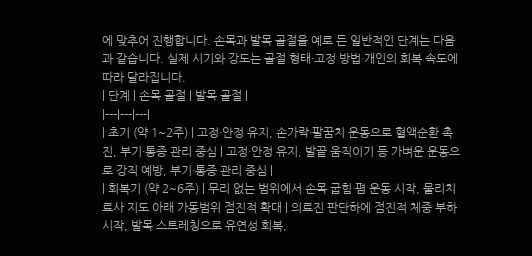에 맞추어 진행합니다. 손목과 발목 골절을 예로 든 일반적인 단계는 다음과 같습니다. 실제 시기와 강도는 골절 형태·고정 방법·개인의 회복 속도에 따라 달라집니다.
| 단계 | 손목 골절 | 발목 골절 |
|---|---|---|
| 초기 (약 1~2주) | 고정·안정 유지, 손가락·팔꿈치 운동으로 혈액순환 촉진, 부기·통증 관리 중심 | 고정·안정 유지, 발끝 움직이기 등 가벼운 운동으로 강직 예방, 부기·통증 관리 중심 |
| 회복기 (약 2~6주) | 무리 없는 범위에서 손목 굽힘·폄 운동 시작, 물리치료사 지도 아래 가동범위 점진적 확대 | 의료진 판단하에 점진적 체중 부하 시작, 발목 스트레칭으로 유연성 회복,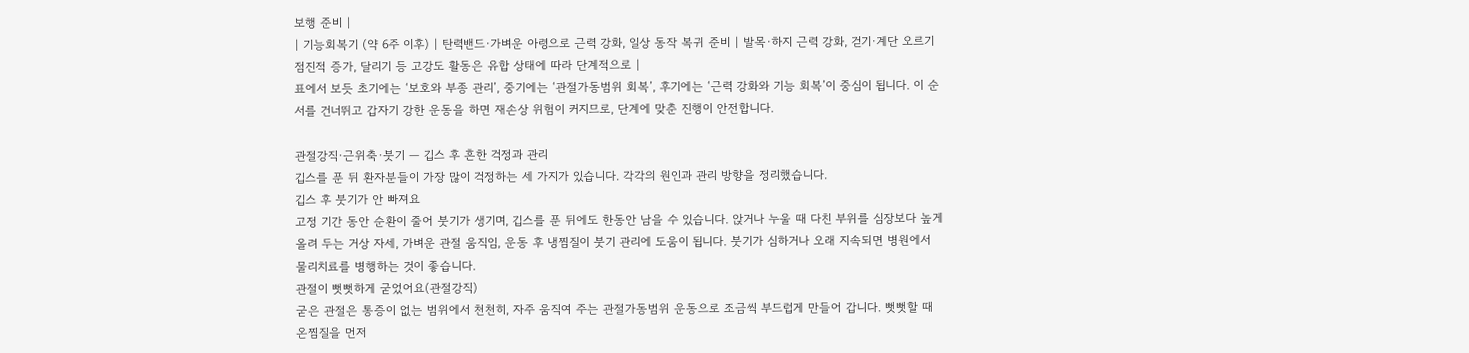보행 준비 |
| 기능회복기 (약 6주 이후) | 탄력밴드·가벼운 아령으로 근력 강화, 일상 동작 복귀 준비 | 발목·하지 근력 강화, 걷기·계단 오르기 점진적 증가, 달리기 등 고강도 활동은 유합 상태에 따라 단계적으로 |
표에서 보듯 초기에는 ‘보호와 부종 관리’, 중기에는 ‘관절가동범위 회복’, 후기에는 ‘근력 강화와 기능 회복’이 중심이 됩니다. 이 순서를 건너뛰고 갑자기 강한 운동을 하면 재손상 위험이 커지므로, 단계에 맞춘 진행이 안전합니다.

관절강직·근위축·붓기 — 깁스 후 흔한 걱정과 관리
깁스를 푼 뒤 환자분들이 가장 많이 걱정하는 세 가지가 있습니다. 각각의 원인과 관리 방향을 정리했습니다.
깁스 후 붓기가 안 빠져요
고정 기간 동안 순환이 줄어 붓기가 생기며, 깁스를 푼 뒤에도 한동안 남을 수 있습니다. 앉거나 누울 때 다친 부위를 심장보다 높게 올려 두는 거상 자세, 가벼운 관절 움직임, 운동 후 냉찜질이 붓기 관리에 도움이 됩니다. 붓기가 심하거나 오래 지속되면 병원에서 물리치료를 병행하는 것이 좋습니다.
관절이 뻣뻣하게 굳었어요(관절강직)
굳은 관절은 통증이 없는 범위에서 천천히, 자주 움직여 주는 관절가동범위 운동으로 조금씩 부드럽게 만들어 갑니다. 뻣뻣할 때 온찜질을 먼저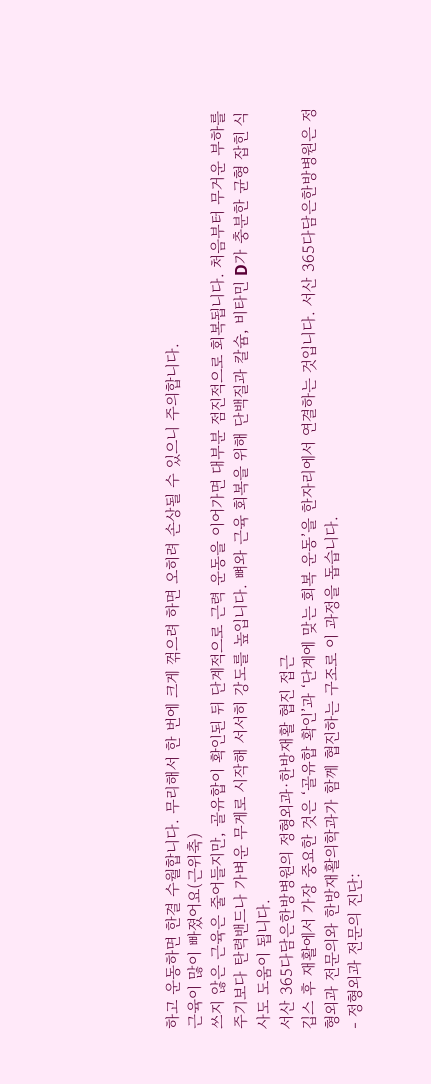하고 운동하면 한결 수월합니다. 무리해서 한 번에 크게 꺾으려 하면 오히려 손상될 수 있으니 주의합니다.
근육이 많이 빠졌어요(근위축)
쓰지 않은 근육은 줄어들지만, 골유합이 확인된 뒤 단계적으로 근력 운동을 이어가면 대부분 점진적으로 회복됩니다. 처음부터 무거운 부하를 주기보다 탄력밴드나 가벼운 무게로 시작해 서서히 강도를 높입니다. 뼈와 근육 회복을 위해 단백질과 칼슘, 비타민 D가 충분한 균형 잡힌 식사도 도움이 됩니다.
서산 365다담은한방병원의 정형외과·한방재활 협진 접근
깁스 후 재활에서 가장 중요한 것은 ‘골유합 확인’과 ‘단계에 맞는 회복 운동’을 한자리에서 연결하는 것입니다. 서산 365다담은한방병원은 정형외과 전문의와 한방재활의학과가 함께 협진하는 구조로 이 과정을 돕습니다.
- 정형외과 전문의 진단: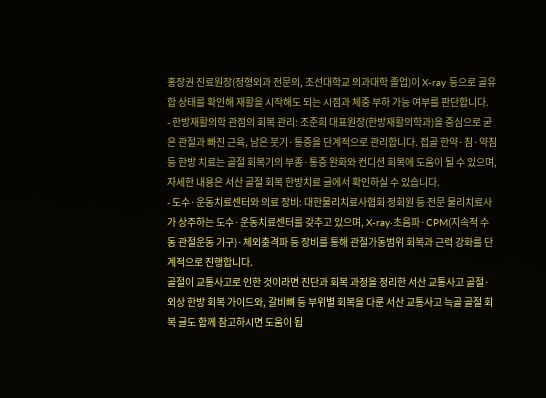홍장권 진료원장(정형외과 전문의, 조선대학교 의과대학 졸업)이 X-ray 등으로 골유합 상태를 확인해 재활을 시작해도 되는 시점과 체중 부하 가능 여부를 판단합니다.
- 한방재활의학 관점의 회복 관리: 조준희 대표원장(한방재활의학과)을 중심으로 굳은 관절과 빠진 근육, 남은 붓기·통증을 단계적으로 관리합니다. 접골 한약·침·약침 등 한방 치료는 골절 회복기의 부종·통증 완화와 컨디션 회복에 도움이 될 수 있으며, 자세한 내용은 서산 골절 회복 한방치료 글에서 확인하실 수 있습니다.
- 도수·운동치료센터와 의료 장비: 대한물리치료사협회 정회원 등 전문 물리치료사가 상주하는 도수·운동치료센터를 갖추고 있으며, X-ray·초음파·CPM(지속적 수동 관절운동 기구)·체외충격파 등 장비를 통해 관절가동범위 회복과 근력 강화를 단계적으로 진행합니다.
골절이 교통사고로 인한 것이라면 진단과 회복 과정을 정리한 서산 교통사고 골절·외상 한방 회복 가이드와, 갈비뼈 등 부위별 회복을 다룬 서산 교통사고 늑골 골절 회복 글도 함께 참고하시면 도움이 됩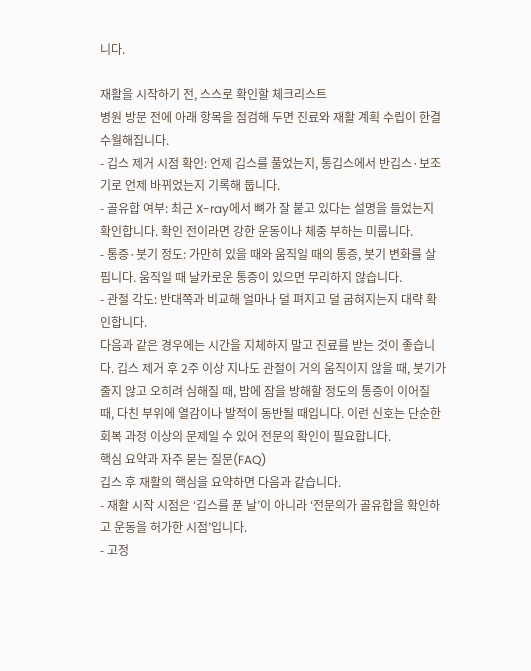니다.

재활을 시작하기 전, 스스로 확인할 체크리스트
병원 방문 전에 아래 항목을 점검해 두면 진료와 재활 계획 수립이 한결 수월해집니다.
- 깁스 제거 시점 확인: 언제 깁스를 풀었는지, 통깁스에서 반깁스·보조기로 언제 바뀌었는지 기록해 둡니다.
- 골유합 여부: 최근 X-ray에서 뼈가 잘 붙고 있다는 설명을 들었는지 확인합니다. 확인 전이라면 강한 운동이나 체중 부하는 미룹니다.
- 통증·붓기 정도: 가만히 있을 때와 움직일 때의 통증, 붓기 변화를 살핍니다. 움직일 때 날카로운 통증이 있으면 무리하지 않습니다.
- 관절 각도: 반대쪽과 비교해 얼마나 덜 펴지고 덜 굽혀지는지 대략 확인합니다.
다음과 같은 경우에는 시간을 지체하지 말고 진료를 받는 것이 좋습니다. 깁스 제거 후 2주 이상 지나도 관절이 거의 움직이지 않을 때, 붓기가 줄지 않고 오히려 심해질 때, 밤에 잠을 방해할 정도의 통증이 이어질 때, 다친 부위에 열감이나 발적이 동반될 때입니다. 이런 신호는 단순한 회복 과정 이상의 문제일 수 있어 전문의 확인이 필요합니다.
핵심 요약과 자주 묻는 질문(FAQ)
깁스 후 재활의 핵심을 요약하면 다음과 같습니다.
- 재활 시작 시점은 ‘깁스를 푼 날’이 아니라 ‘전문의가 골유합을 확인하고 운동을 허가한 시점’입니다.
- 고정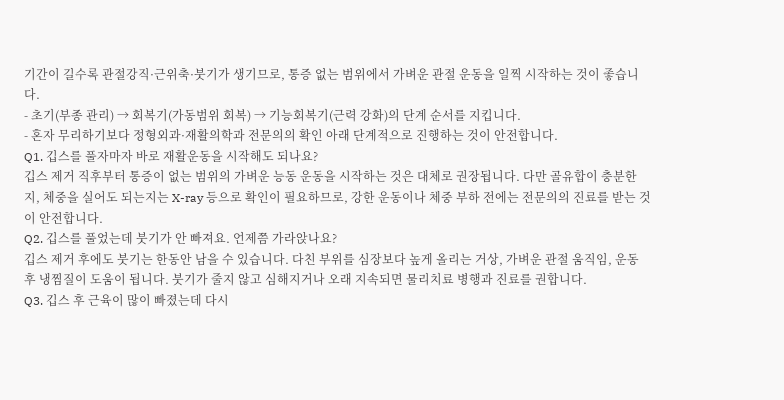기간이 길수록 관절강직·근위축·붓기가 생기므로, 통증 없는 범위에서 가벼운 관절 운동을 일찍 시작하는 것이 좋습니다.
- 초기(부종 관리) → 회복기(가동범위 회복) → 기능회복기(근력 강화)의 단계 순서를 지킵니다.
- 혼자 무리하기보다 정형외과·재활의학과 전문의의 확인 아래 단계적으로 진행하는 것이 안전합니다.
Q1. 깁스를 풀자마자 바로 재활운동을 시작해도 되나요?
깁스 제거 직후부터 통증이 없는 범위의 가벼운 능동 운동을 시작하는 것은 대체로 권장됩니다. 다만 골유합이 충분한지, 체중을 실어도 되는지는 X-ray 등으로 확인이 필요하므로, 강한 운동이나 체중 부하 전에는 전문의의 진료를 받는 것이 안전합니다.
Q2. 깁스를 풀었는데 붓기가 안 빠져요. 언제쯤 가라앉나요?
깁스 제거 후에도 붓기는 한동안 남을 수 있습니다. 다친 부위를 심장보다 높게 올리는 거상, 가벼운 관절 움직임, 운동 후 냉찜질이 도움이 됩니다. 붓기가 줄지 않고 심해지거나 오래 지속되면 물리치료 병행과 진료를 권합니다.
Q3. 깁스 후 근육이 많이 빠졌는데 다시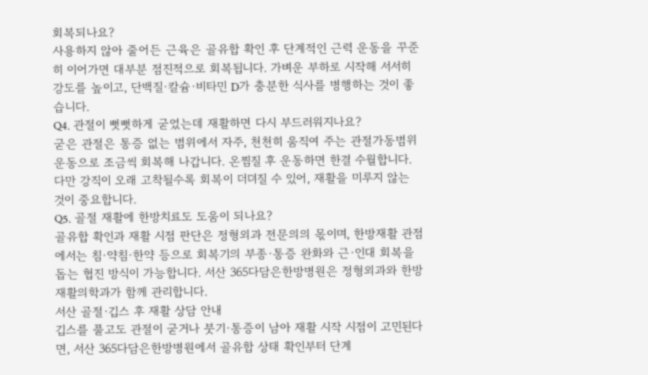회복되나요?
사용하지 않아 줄어든 근육은 골유합 확인 후 단계적인 근력 운동을 꾸준히 이어가면 대부분 점진적으로 회복됩니다. 가벼운 부하로 시작해 서서히 강도를 높이고, 단백질·칼슘·비타민 D가 충분한 식사를 병행하는 것이 좋습니다.
Q4. 관절이 뻣뻣하게 굳었는데 재활하면 다시 부드러워지나요?
굳은 관절은 통증 없는 범위에서 자주, 천천히 움직여 주는 관절가동범위 운동으로 조금씩 회복해 나갑니다. 온찜질 후 운동하면 한결 수월합니다. 다만 강직이 오래 고착될수록 회복이 더뎌질 수 있어, 재활을 미루지 않는 것이 중요합니다.
Q5. 골절 재활에 한방치료도 도움이 되나요?
골유합 확인과 재활 시점 판단은 정형외과 전문의의 몫이며, 한방재활 관점에서는 침·약침·한약 등으로 회복기의 부종·통증 완화와 근·인대 회복을 돕는 협진 방식이 가능합니다. 서산 365다담은한방병원은 정형외과와 한방재활의학과가 함께 관리합니다.
서산 골절·깁스 후 재활 상담 안내
깁스를 풀고도 관절이 굳거나 붓기·통증이 남아 재활 시작 시점이 고민된다면, 서산 365다담은한방병원에서 골유합 상태 확인부터 단계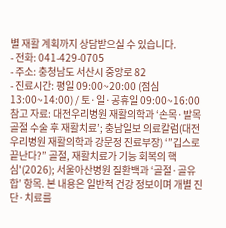별 재활 계획까지 상담받으실 수 있습니다.
- 전화: 041-429-0705
- 주소: 충청남도 서산시 중앙로 82
- 진료시간: 평일 09:00~20:00 (점심 13:00~14:00) / 토·일·공휴일 09:00~16:00
참고 자료: 대전우리병원 재활의학과 ‘손목·발목 골절 수술 후 재활치료’; 충남일보 의료칼럼(대전우리병원 재활의학과 강문정 진료부장) ‘”깁스로 끝난다?” 골절, 재활치료가 기능 회복의 핵심'(2026); 서울아산병원 질환백과 ‘골절·골유합’ 항목. 본 내용은 일반적 건강 정보이며 개별 진단·치료를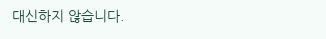대신하지 않습니다.